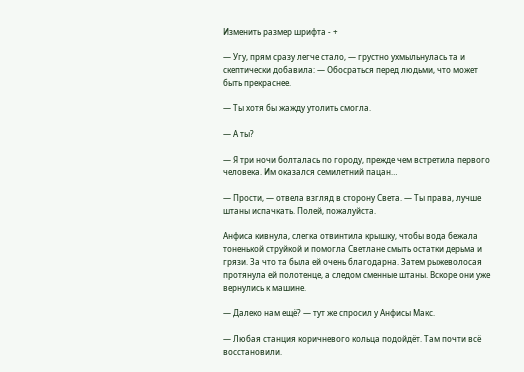Изменить размер шрифта - +

— Угу, прям сразу легче стало, — грустно ухмыльнулась та и скептически добавила: — Обосраться перед людьми, что может быть прекраснее.

— Ты хотя бы жажду утолить смогла.

— А ты?

— Я три ночи болталась по городу, прежде чем встретила первого человека. Им оказался семилетний пацан…

— Прости, — отвела взгляд в сторону Света. — Ты права, лучше штаны испачкать. Полей, пожалуйста.

Анфиса кивнула, слегка отвинтила крышку, чтобы вода бежала тоненькой струйкой и помогла Светлане смыть остатки дерьма и грязи. За что та была ей очень благодарна. Затем рыжеволосая протянула ей полотенце, а следом сменные штаны. Вскоре они уже вернулись к машине.

— Далеко нам ещё? — тут же спросил у Анфисы Макс.

— Любая станция коричневого кольца подойдёт. Там почти всё восстановили.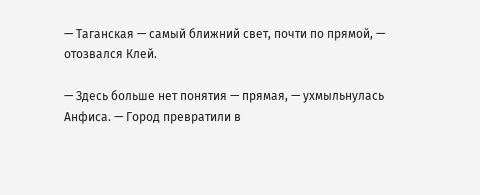— Таганская — самый ближний свет, почти по прямой, — отозвался Клей.

— Здесь больше нет понятия — прямая, — ухмыльнулась Анфиса. — Город превратили в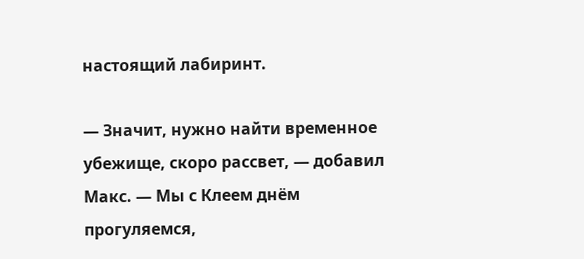настоящий лабиринт.

— Значит, нужно найти временное убежище, скоро рассвет, — добавил Макс. — Мы с Клеем днём прогуляемся,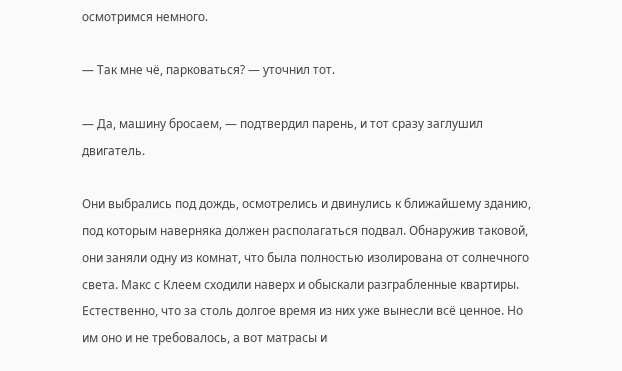осмотримся немного.

— Так мне чё, парковаться? — уточнил тот.

— Да, машину бросаем, — подтвердил парень, и тот сразу заглушил двигатель.

Они выбрались под дождь, осмотрелись и двинулись к ближайшему зданию, под которым наверняка должен располагаться подвал. Обнаружив таковой, они заняли одну из комнат, что была полностью изолирована от солнечного света. Макс с Клеем сходили наверх и обыскали разграбленные квартиры. Естественно, что за столь долгое время из них уже вынесли всё ценное. Но им оно и не требовалось, а вот матрасы и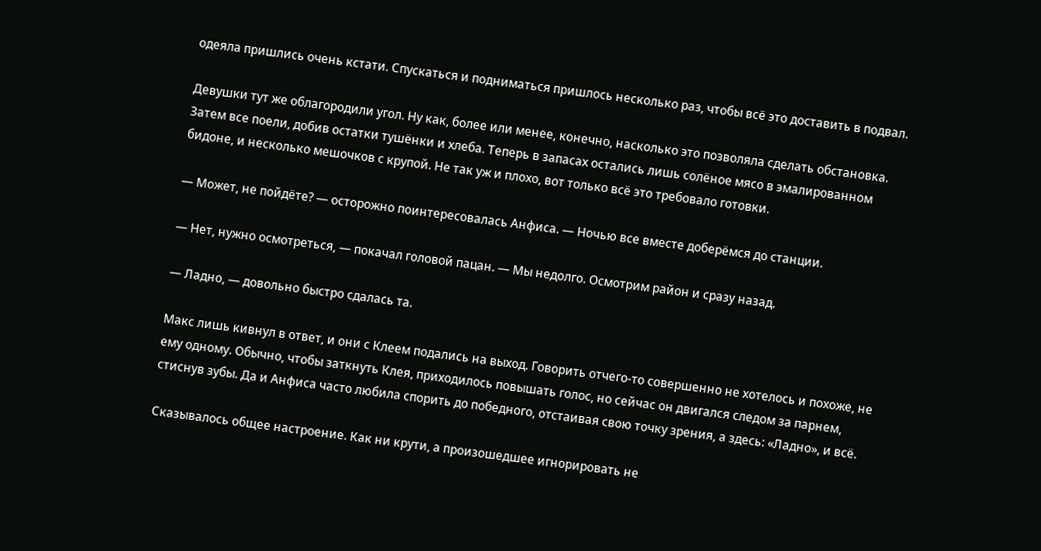одеяла пришлись очень кстати. Спускаться и подниматься пришлось несколько раз, чтобы всё это доставить в подвал.

Девушки тут же облагородили угол. Ну как, более или менее, конечно, насколько это позволяла сделать обстановка. Затем все поели, добив остатки тушёнки и хлеба. Теперь в запасах остались лишь солёное мясо в эмалированном бидоне, и несколько мешочков с крупой. Не так уж и плохо, вот только всё это требовало готовки.

— Может, не пойдёте? — осторожно поинтересовалась Анфиса. — Ночью все вместе доберёмся до станции.

— Нет, нужно осмотреться, — покачал головой пацан. — Мы недолго. Осмотрим район и сразу назад.

— Ладно, — довольно быстро сдалась та.

Макс лишь кивнул в ответ, и они с Клеем подались на выход. Говорить отчего-то совершенно не хотелось и похоже, не ему одному. Обычно, чтобы заткнуть Клея, приходилось повышать голос, но сейчас он двигался следом за парнем, стиснув зубы. Да и Анфиса часто любила спорить до победного, отстаивая свою точку зрения, а здесь: «Ладно», и всё.

Сказывалось общее настроение. Как ни крути, а произошедшее игнорировать не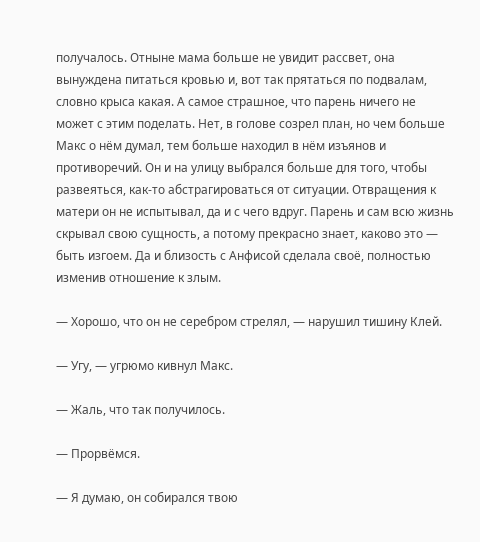получалось. Отныне мама больше не увидит рассвет, она вынуждена питаться кровью и, вот так прятаться по подвалам, словно крыса какая. А самое страшное, что парень ничего не может с этим поделать. Нет, в голове созрел план, но чем больше Макс о нём думал, тем больше находил в нём изъянов и противоречий. Он и на улицу выбрался больше для того, чтобы развеяться, как-то абстрагироваться от ситуации. Отвращения к матери он не испытывал, да и с чего вдруг. Парень и сам всю жизнь скрывал свою сущность, а потому прекрасно знает, каково это — быть изгоем. Да и близость с Анфисой сделала своё, полностью изменив отношение к злым.

— Хорошо, что он не серебром стрелял, — нарушил тишину Клей.

— Угу, — угрюмо кивнул Макс.

— Жаль, что так получилось.

— Прорвёмся.

— Я думаю, он собирался твою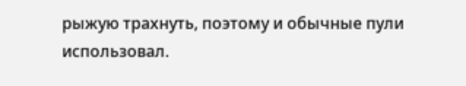рыжую трахнуть, поэтому и обычные пули использовал.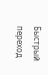Быстрый переход